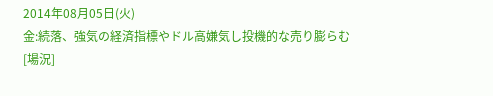2014年08月05日(火)
金:続落、強気の経済指標やドル高嫌気し投機的な売り膨らむ
[場況]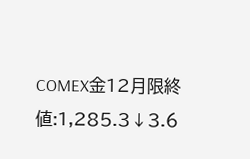COMEX金12月限終値:1,285.3↓3.6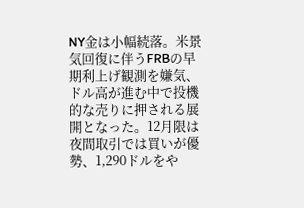NY金は小幅続落。米景気回復に伴うFRBの早期利上げ観測を嫌気、ドル高が進む中で投機的な売りに押される展開となった。12月限は夜間取引では買いが優勢、1,290ドルをや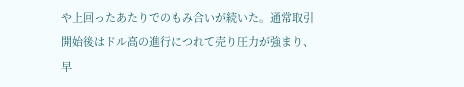や上回ったあたりでのもみ合いが続いた。通常取引開始後はドル高の進行につれて売り圧力が強まり、早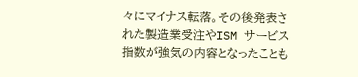々にマイナス転落。その後発表された製造業受注やISM サービス指数が強気の内容となったことも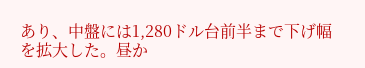あり、中盤には1,280ドル台前半まで下げ幅を拡大した。昼か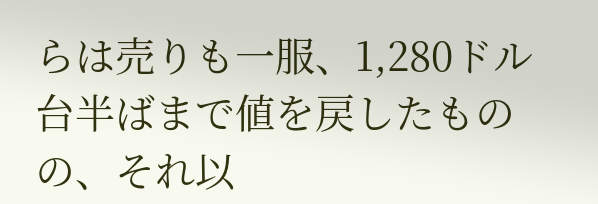らは売りも一服、1,280ドル台半ばまで値を戻したものの、それ以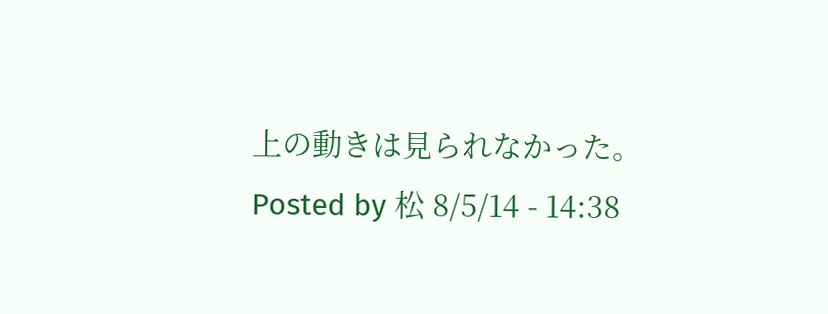上の動きは見られなかった。
Posted by 松 8/5/14 - 14:38